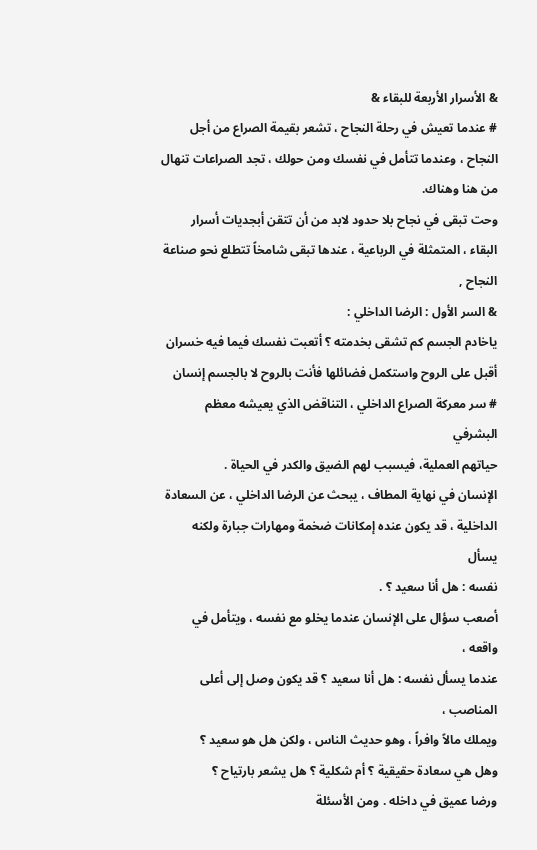& الأسرار الأربعة للبقاء &
# عندما تعيش في رحلة النجاح ، تشعر بقيمة الصراع من أجل النجاح ، وعندما تتأمل في نفسك ومن حولك ، تجد الصراعات تنهال من هنا وهناك.
وحت تبقى في نجاح بلا حدود لابد من أن تتقن أبجديات أسرار البقاء ، المتمثلة في الرباعية ، عندها تبقى شامخاً تتطلع نحو صناعة النجاح ,
& السر الأول : الرضا الداخلي :
ياخادم الجسم كم تشقى بخدمته ؟ أتعبت نفسك فيما فيه خسران
أقبل على الروح واستكمل فضائلها فأنت بالروح لا بالجسم إنسان
# سر معركة الصراع الداخلي ، التناقض الذي يعيشه معظم البشرفي
حياتهم العملية، فيسبب لهم الضيق والكدر في الحياة .
الإنسان في نهاية المطاف ، يبحث عن الرضا الداخلي ، عن السعادة
الداخلية ، قد يكون عنده إمكانات ضخمة ومهارات جبارة ولكنه يسأل
نفسه : هل أنا سعيد ؟ .
أصعب سؤال على الإنسان عندما يخلو مع نفسه ، ويتأمل في واقعه ،
عندما يسأل نفسه : هل أنا سعيد ؟ قد يكون وصل إلى أعلى المناصب ،
ويملك مالاً وافراً ، وهو حديث الناس ، ولكن هل هو سعيد ؟
وهل هي سعادة حقيقية ؟ أم شكلية ؟ هل يشعر بارتياح ؟
ورضا عميق في داخله . ومن الأسئلة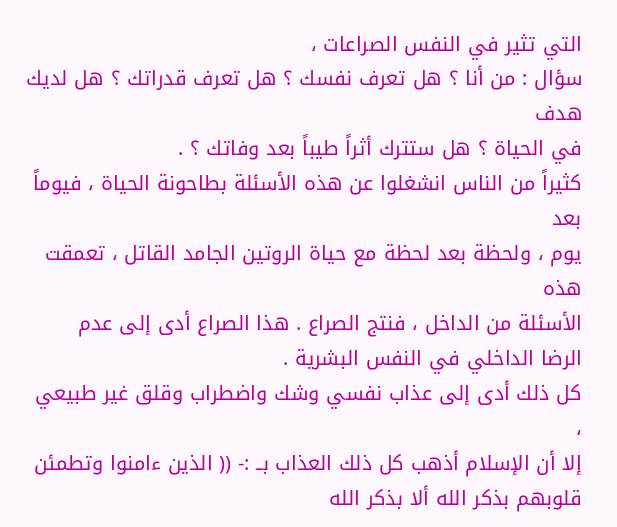التي تثير في النفس الصراعات ،
سؤال : من أنا ؟ هل تعرف نفسك ؟ هل تعرف قدراتك ؟ هل لديك هدف
في الحياة ؟ هل ستترك أثراً طيباً بعد وفاتك ؟ .
كثيراً من الناس انشغلوا عن هذه الأسئلة بطاحونة الحياة ، فيوماً بعد
يوم ، ولحظة بعد لحظة مع حياة الروتين الجامد القاتل ، تعمقت هذه
الأسئلة من الداخل ، فنتج الصراع . هذا الصراع أدى إلى عدم
الرضا الداخلي في النفس البشرية .
كل ذلك أدى إلى عذاب نفسي وشك واضطراب وقلق غير طبيعي ،
إلا أن الإسلام أذهب كل ذلك العذاب بــ :- (( الذين ءامنوا وتطمئن
قلوبهم بذكر الله ألا بذكر الله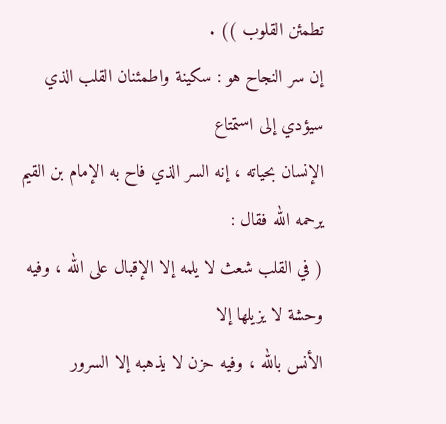تطمئن القلوب )) .
إن سر النجاح هو : سكينة واطمئنان القلب الذي سيؤدي إلى استمتاع
الإنسان بحياته ، إنه السر الذي فاح به الإمام بن القيم يرحمه الله فقال :
( في القلب شعث لا يلمه إلا الإقبال على الله ، وفيه وحشة لا يزيلها إلا
الأنس بالله ، وفيه حزن لا يذهبه إلا السرور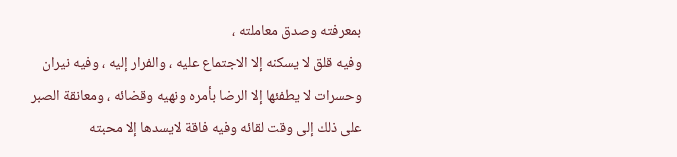بمعرفته وصدق معاملته ،
وفيه قلق لا يسكنه إلا الاجتماع عليه ، والفرار إليه ، وفيه نيران
وحسرات لا يطفئها إلا الرضا بأمره ونهيه وقضائه ، ومعانقة الصبر
على ذلك إلى وقت لقائه وفيه فاقة لايسدها إلا محبته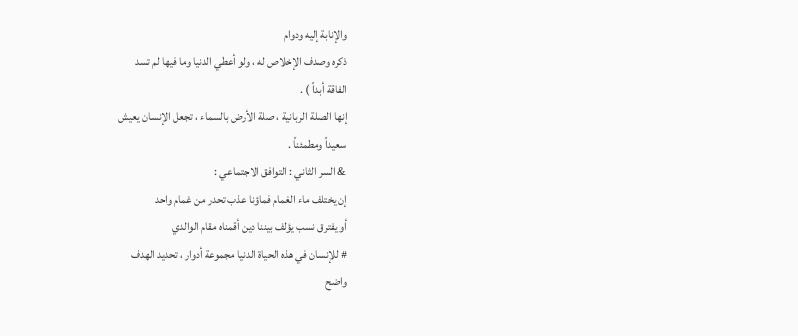والإنابة إليه ودوام
ذكره وصدف الإخلاص له ، ولو أعطي الدنيا وما فيها لم تسد
الفاقة أبداً ) .
إنها الصلة الربانية ، صلة الأرض بالسماء ، تجعل الإنسان يعيش
سعيداً ومطمئناً .
& السر الثاني : التوافق الاجتماعي :
إن يختلف ماء الغمام فماؤنا عذب تحدر من غمام واحد
أو يفترق نسب يؤلف بيننا دين أقمناه مقام الوالدي
# للإنسان في هذه الحياة الدنيا مجموعة أدوار ، تحديد الهدف
واضح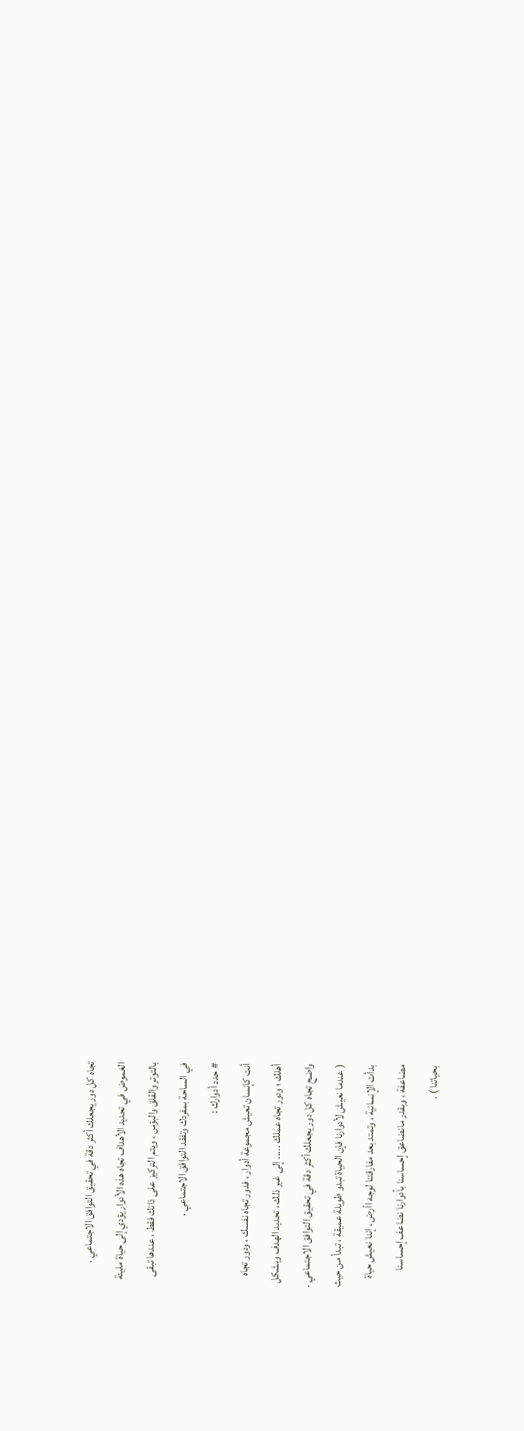تجاه كل دور يجعلك أكثر دقة في تحقيق التوافق الاجتماعي .
الغموض في تحديد الأهداف تجاه هذه الأدوار يؤدي إلى حياة مليئة
بالتوتر والقلق والبؤس ، ويتم التركيز على ذاتك فقط ، عندها تبقى
في الساحة بمفردك وتفقد التوافق الاجتماعي .
# حدد أدوارك :
أنت كإنسان تعيش مجموعة أدوار ، فدور تجاه نفسك ، ودور تجاه
أهلك ؛ ودور تجاه عملك ..... إلى غير ذلك ، تحديد الهدف وبشكل
واضح تجاه كل دور يجعلك أكثر دقة في تحقيق التوافق الاجتماعي .
( عندما نعيش لأدوارنا فإن الحياة تبدو طويلة عميقة ، تبدأ من حيث
بدأت الإنسانية ، وتمتد بعد مفارقتنا لوجه اأرض ، إننا نعيش حياة
مضاعفة ، وبقدر مانضاعق إحساسنا بأدوارنا نضاعف إحساسنا
بحياتنا ) .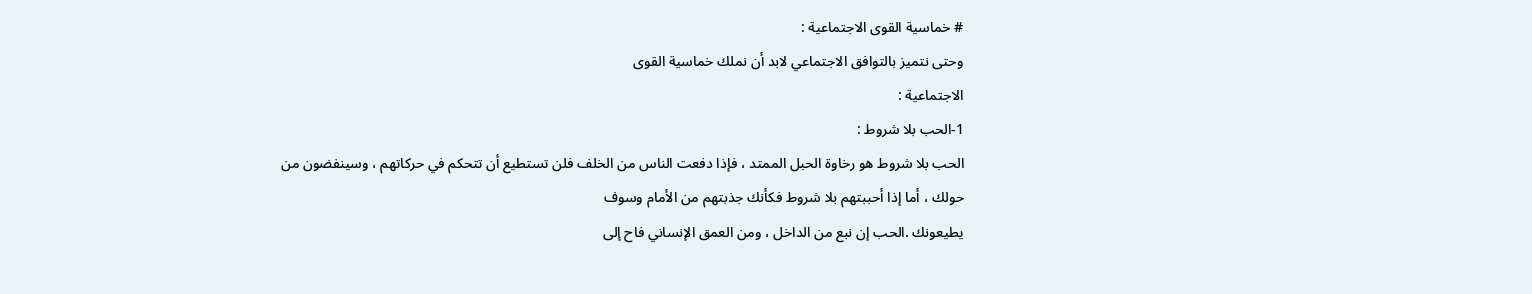# خماسية القوى الاجتماعية :
وحتى نتميز بالتوافق الاجتماعي لابد أن نملك خماسية القوى
الاجتماعية :
1-الحب بلا شروط :
الحب بلا شروط هو رخاوة الحبل الممتد ، فإذا دفعت الناس من الخلف فلن تستطيع أن تتحكم في حركاتهم ، وسينفضون من
حولك ، أما إذا أحببتهم بلا شروط فكأنك جذبتهم من الأمام وسوف
يطيعونك .الحب إن نبع من الداخل ، ومن العمق الإنساني فاح إلى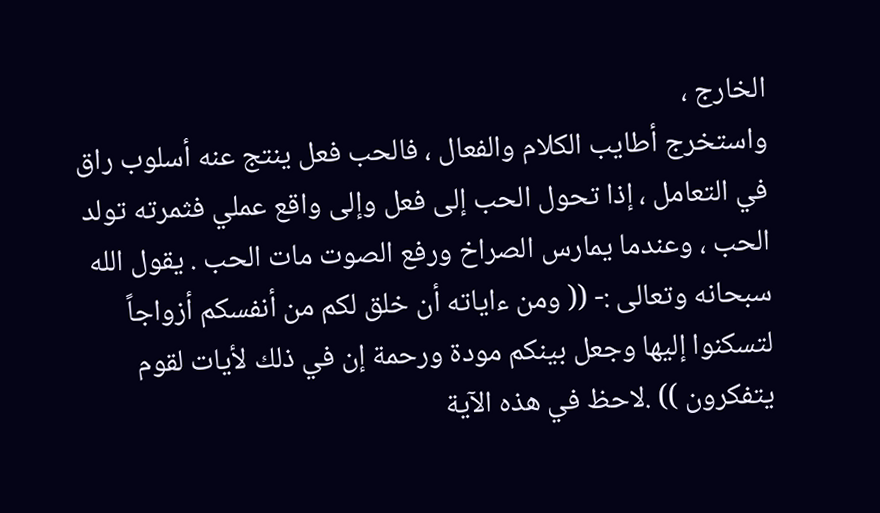الخارج ،
واستخرج أطايب الكلام والفعال ، فالحب فعل ينتج عنه أسلوب راق في التعامل ، إذا تحول الحب إلى فعل وإلى واقع عملي فثمرته تولد الحب ، وعندما يمارس الصراخ ورفع الصوت مات الحب . يقول الله سبحانه وتعالى :- (( ومن ءاياته أن خلق لكم من أنفسكم أزواجاً لتسكنوا إليها وجعل بينكم مودة ورحمة إن في ذلك لأيات لقوم يتفكرون )) .لاحظ في هذه الآية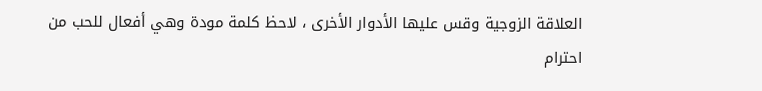العلاقة الزوجية وقس عليها الأدوار الأخرى ، لاحظ كلمة مودة وهي أفعال للحب من احترام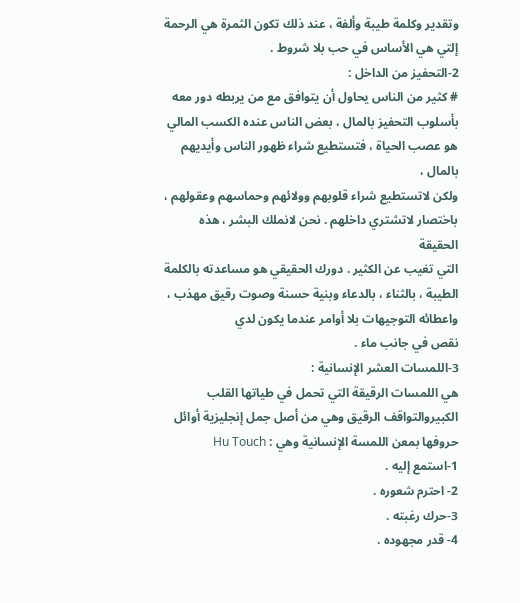وتقدير وكلمة طيبة وألفة ، عند ذلك تكون الثمرة هي الرحمة إلتي هي الأساس في حب بلا شروط .
2-التحفيز من الداخل :
# كثير من الناس يحاول أن يتوافق مع من يربطه دور معه
بأسلوب التحفيز بالمال ، بعض الناس عنده الكسب المالي
هو عصب الحياة ، فتستطيع شراء ظهور الناس وأيديهم بالمال ،
ولكن لاتستطيع شراء قلوبهم وولائهم وحماسهم وعقولهم ،
باختصار لاتشتري داخلهم . نحن لانملك البشر ، هذه الحقيقة
التي تغيب عن الكثير . دورك الحقيقي هو مساعدته بالكلمة
الطيبة ، بالثناء ، بالدعاء وبنية حسنة وصوت رقيق مهذب ،
واعطائه التوجيهات بلا أوامر عندما يكون لدي
نقص في جانب ماء .
3-اللمسات العشر الإنسانية :
هي اللمسات الرقيقة التي تحمل في طياتها القلب الكبيروالتواقف الرقيق وهي من أصل جمل إنجليزية أوائل حروفها بمعن اللمسة الإنسانية وهي : Hu Touch
1-استمع إليه .
2- احترم شعوره .
3-حرك رغبته .
4- قدر مجهوده .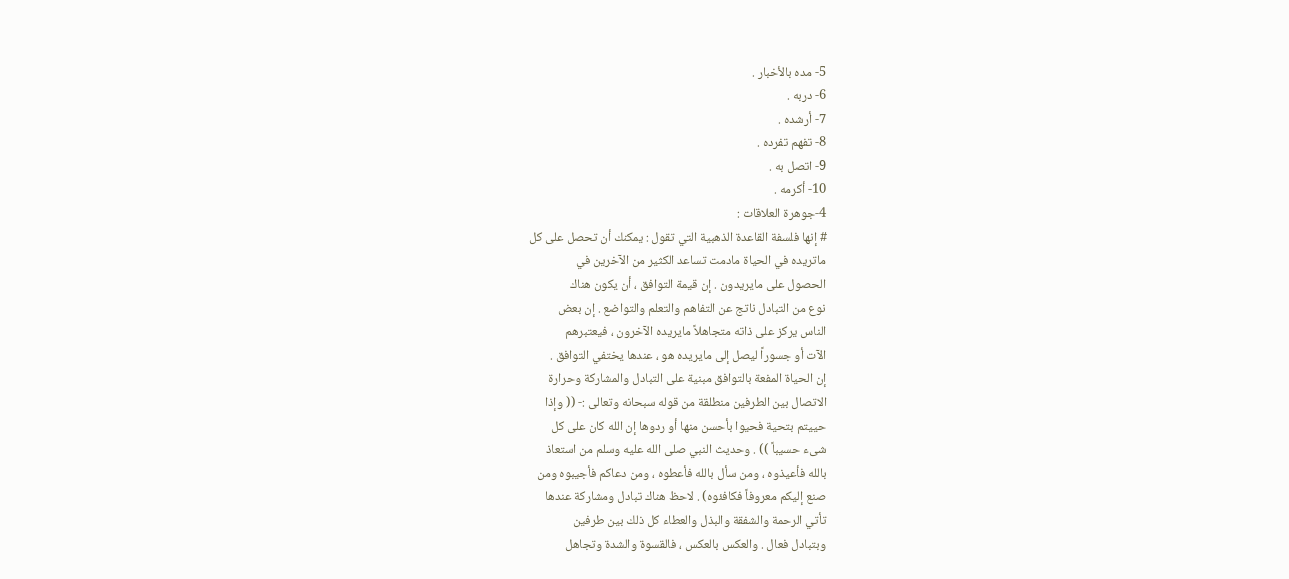5- مده بالأخبار .
6- دربه .
7- أرشده .
8- تفهم تفرده .
9- اتصل به .
10- أكرمه .
4-جوهرة العلاقات :
# إنها فلسفة القاعدة الذهبية التي تقول : يمكنك أن تحصل على كل
ماتريده في الحياة مادمت تساعد الكثير من الآخرين في
الحصول على مايريدون . إن قيمة التوافق ، أن يكون هناك
نوع من التبادل ناتج عن التفاهم والتعلم والتواضع . إن بعض
الناس يركز على ذاته متجاهلاً مايريده الآخرون ، فيعتبرهم
الآت أو جسوراً ليصل إلى مايريده هو ، عندها يختفي التوافق .
إن الحياة المفعة بالتوافق مبنية على التبادل والمشاركة وحرارة
الاتصال بين الطرفين منطلقة من قوله سبحانه وتعالى :- (( وإذا
حييتم بتحية فحيوا بأحسن منها أو ردوها إن الله كان على كل
شىء حسيباً )) . وحديث النبي صلى الله عليه وسلم من استعاذ
بالله فأعيذوه ، ومن سأل بالله فأعطوه ، ومن دعاكم فأجيبوه ومن
صنع إليكم معروفاً فكافئوه) . لاحظ هناك تبادل ومشاركة عندها
تأتي الرحمة والشفقة والبذل والعطاء كل ذلك بين طرفين
وبتبادل فعال . والعكس بالعكس ، فالقسوة والشدة وتجاهل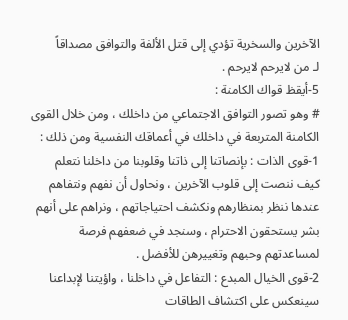الآخرين والسخرية تؤدي إلى قتل الألفة والتوافق مصداقاً
لـ من لايرحم لايرحم .
5-أيقظ قواك الكامنة :
# وهو تصور التوافق الاجتماعي من داخلك ، ومن خلال القوى
الكامنة المتربعة في داخلك في أعماقك النفسية ومن ذلك :
1-قوى الذات : بإنصاتنا إلى ذاتنا وقلوبنا من داخلنا نتعلم كيف ننصت إلى قلوب الآخرين ، ونحاول أن نفهم ونتفاهم عندها ننظر بمنظارهم ونكشف احتياجاتهم ، ونراهم على أنهم بشر يستحقون الاحترام ، وسنجد في ضعفهم فرصة
لمساعدتهم وحبهم وتغييرهن للأفضل .
2-قوى الخيال المبدع : التفاعل في داخلنا ، واؤيتنا لإبداعنا
سينعكس على اكتشاف الطاقات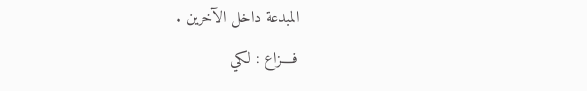المبدعة داخل الآخرين .
فــــزاع : لكي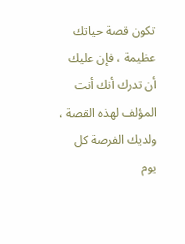تكون قصة حياتك عظيمة ، فإن عليك أن تدرك أنك أنت المؤلف لهذه القصة ، ولديك الفرصة كل يوم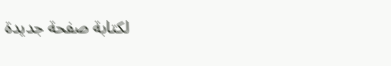لكتابة صفحة جديدة